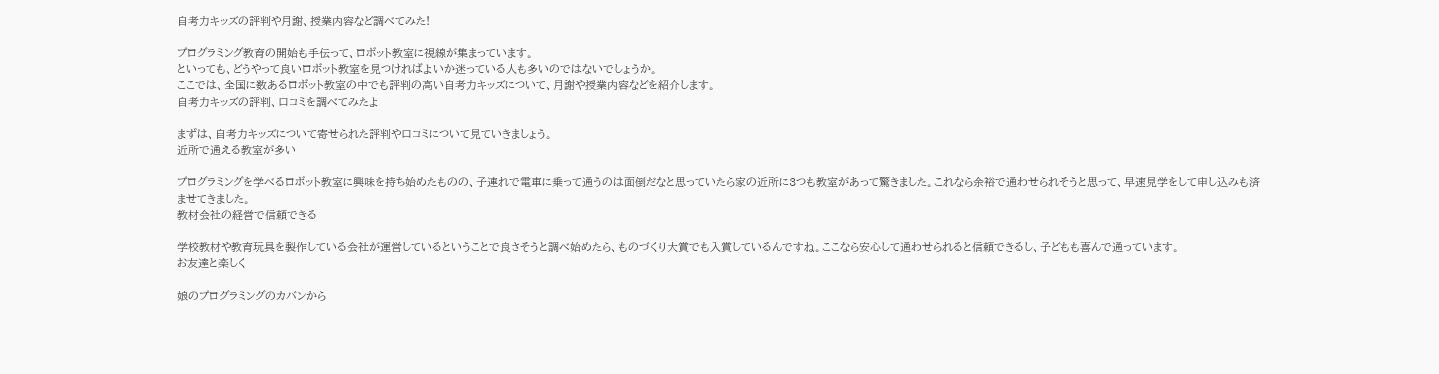自考力キッズの評判や月謝、授業内容など調べてみた!

プログラミング教育の開始も手伝って、ロボット教室に視線が集まっています。
といっても、どうやって良いロボット教室を見つければよいか迷っている人も多いのではないでしょうか。
ここでは、全国に数あるロボット教室の中でも評判の高い自考力キッズについて、月謝や授業内容などを紹介します。
自考力キッズの評判、口コミを調べてみたよ

まずは、自考力キッズについて寄せられた評判や口コミについて見ていきましょう。
近所で通える教室が多い

プログラミングを学べるロボット教室に興味を持ち始めたものの、子連れで電車に乗って通うのは面倒だなと思っていたら家の近所に3つも教室があって驚きました。これなら余裕で通わせられそうと思って、早速見学をして申し込みも済ませてきました。
教材会社の経営で信頼できる

学校教材や教育玩具を製作している会社が運営しているということで良さそうと調べ始めたら、ものづくり大賞でも入賞しているんですね。ここなら安心して通わせられると信頼できるし、子どもも喜んで通っています。
お友達と楽しく

娘のプログラミングのカバンから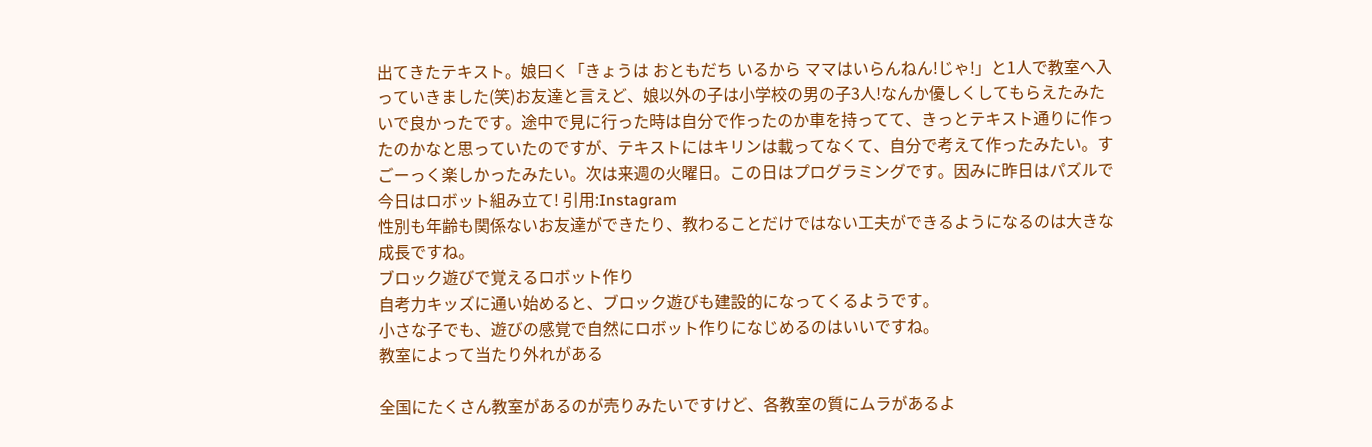出てきたテキスト。娘曰く「きょうは おともだち いるから ママはいらんねん!じゃ!」と1人で教室へ入っていきました(笑)お友達と言えど、娘以外の子は小学校の男の子3人!なんか優しくしてもらえたみたいで良かったです。途中で見に行った時は自分で作ったのか車を持ってて、きっとテキスト通りに作ったのかなと思っていたのですが、テキストにはキリンは載ってなくて、自分で考えて作ったみたい。すごーっく楽しかったみたい。次は来週の火曜日。この日はプログラミングです。因みに昨日はパズルで今日はロボット組み立て! 引用:Instagram
性別も年齢も関係ないお友達ができたり、教わることだけではない工夫ができるようになるのは大きな成長ですね。
ブロック遊びで覚えるロボット作り
自考力キッズに通い始めると、ブロック遊びも建設的になってくるようです。
小さな子でも、遊びの感覚で自然にロボット作りになじめるのはいいですね。
教室によって当たり外れがある

全国にたくさん教室があるのが売りみたいですけど、各教室の質にムラがあるよ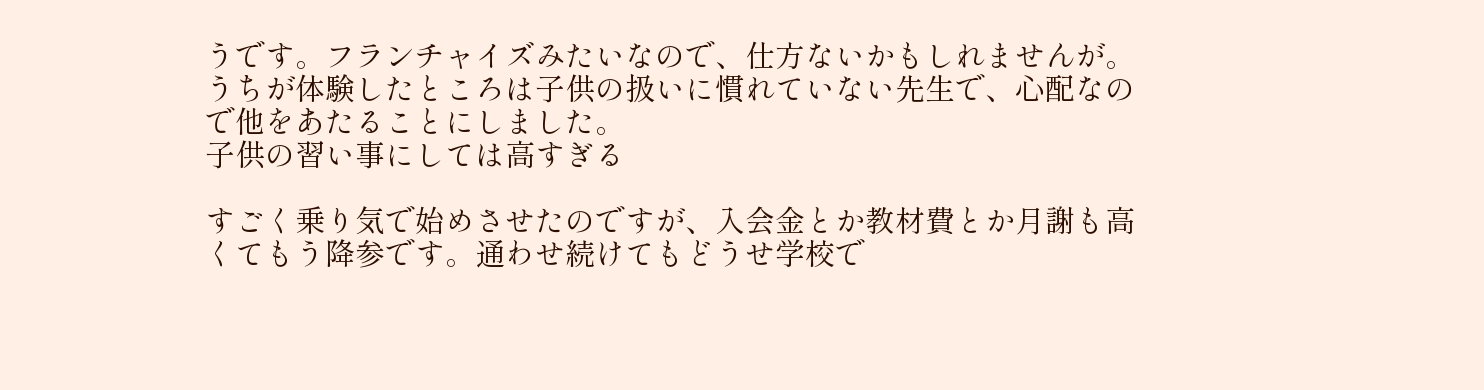うです。フランチャイズみたいなので、仕方ないかもしれませんが。うちが体験したところは子供の扱いに慣れていない先生で、心配なので他をあたることにしました。
子供の習い事にしては高すぎる

すごく乗り気で始めさせたのですが、入会金とか教材費とか月謝も高くてもう降参です。通わせ続けてもどうせ学校で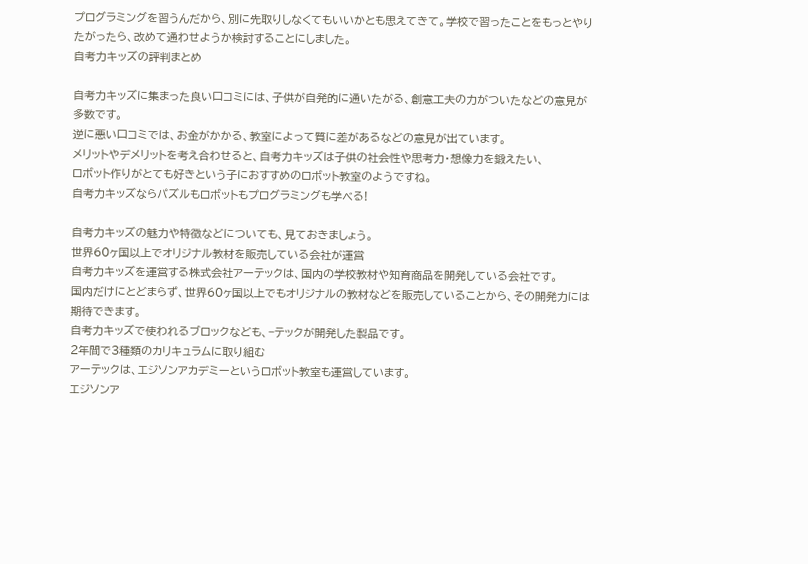プログラミングを習うんだから、別に先取りしなくてもいいかとも思えてきて。学校で習ったことをもっとやりたがったら、改めて通わせようか検討することにしました。
自考力キッズの評判まとめ

自考力キッズに集まった良い口コミには、子供が自発的に通いたがる、創意工夫の力がついたなどの意見が多数です。
逆に悪い口コミでは、お金がかかる、教室によって質に差があるなどの意見が出ています。
メリットやデメリットを考え合わせると、自考力キッズは子供の社会性や思考力・想像力を鍛えたい、
ロボット作りがとても好きという子におすすめのロボット教室のようですね。
自考力キッズならパズルもロボットもプログラミングも学べる!

自考力キッズの魅力や特徴などについても、見ておきましょう。
世界60ヶ国以上でオリジナル教材を販売している会社が運営
自考力キッズを運営する株式会社アーテックは、国内の学校教材や知育商品を開発している会社です。
国内だけにとどまらず、世界60ヶ国以上でもオリジナルの教材などを販売していることから、その開発力には期待できます。
自考力キッズで使われるブロックなども、−テックが開発した製品です。
2年間で3種類のカリキュラムに取り組む
アーテックは、エジソンアカデミーというロボット教室も運営しています。
エジソンア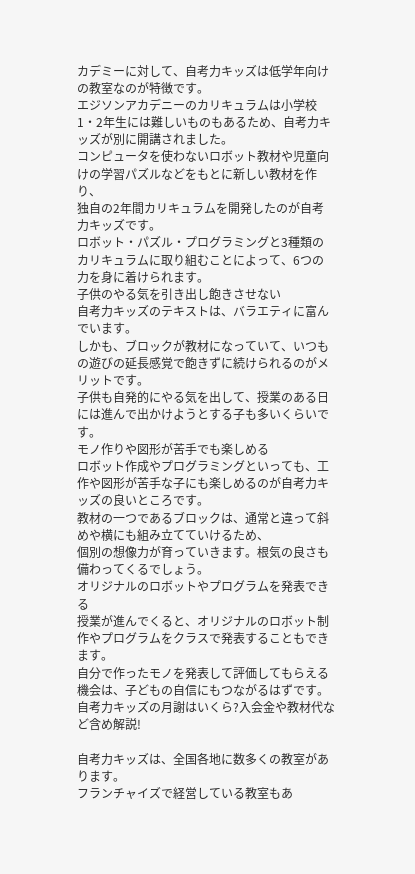カデミーに対して、自考力キッズは低学年向けの教室なのが特徴です。
エジソンアカデニーのカリキュラムは小学校1・2年生には難しいものもあるため、自考力キッズが別に開講されました。
コンピュータを使わないロボット教材や児童向けの学習パズルなどをもとに新しい教材を作り、
独自の2年間カリキュラムを開発したのが自考力キッズです。
ロボット・パズル・プログラミングと3種類のカリキュラムに取り組むことによって、6つの力を身に着けられます。
子供のやる気を引き出し飽きさせない
自考力キッズのテキストは、バラエティに富んでいます。
しかも、ブロックが教材になっていて、いつもの遊びの延長感覚で飽きずに続けられるのがメリットです。
子供も自発的にやる気を出して、授業のある日には進んで出かけようとする子も多いくらいです。
モノ作りや図形が苦手でも楽しめる
ロボット作成やプログラミングといっても、工作や図形が苦手な子にも楽しめるのが自考力キッズの良いところです。
教材の一つであるブロックは、通常と違って斜めや横にも組み立てていけるため、
個別の想像力が育っていきます。根気の良さも備わってくるでしょう。
オリジナルのロボットやプログラムを発表できる
授業が進んでくると、オリジナルのロボット制作やプログラムをクラスで発表することもできます。
自分で作ったモノを発表して評価してもらえる機会は、子どもの自信にもつながるはずです。
自考力キッズの月謝はいくら?入会金や教材代など含め解説!

自考力キッズは、全国各地に数多くの教室があります。
フランチャイズで経営している教室もあ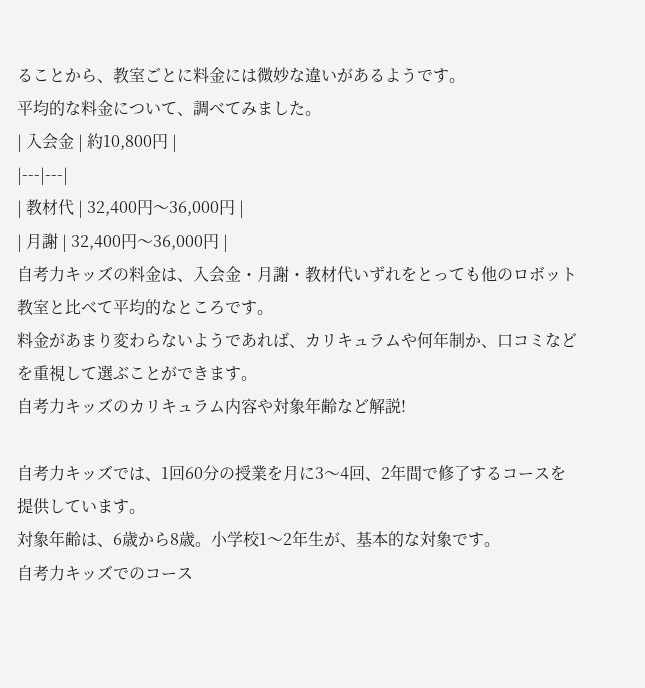ることから、教室ごとに料金には微妙な違いがあるようです。
平均的な料金について、調べてみました。
| 入会金 | 約10,800円 |
|---|---|
| 教材代 | 32,400円〜36,000円 |
| 月謝 | 32,400円〜36,000円 |
自考力キッズの料金は、入会金・月謝・教材代いずれをとっても他のロボット教室と比べて平均的なところです。
料金があまり変わらないようであれば、カリキュラムや何年制か、口コミなどを重視して選ぶことができます。
自考力キッズのカリキュラム内容や対象年齢など解説!

自考力キッズでは、1回60分の授業を月に3〜4回、2年間で修了するコースを提供しています。
対象年齢は、6歳から8歳。小学校1〜2年生が、基本的な対象です。
自考力キッズでのコース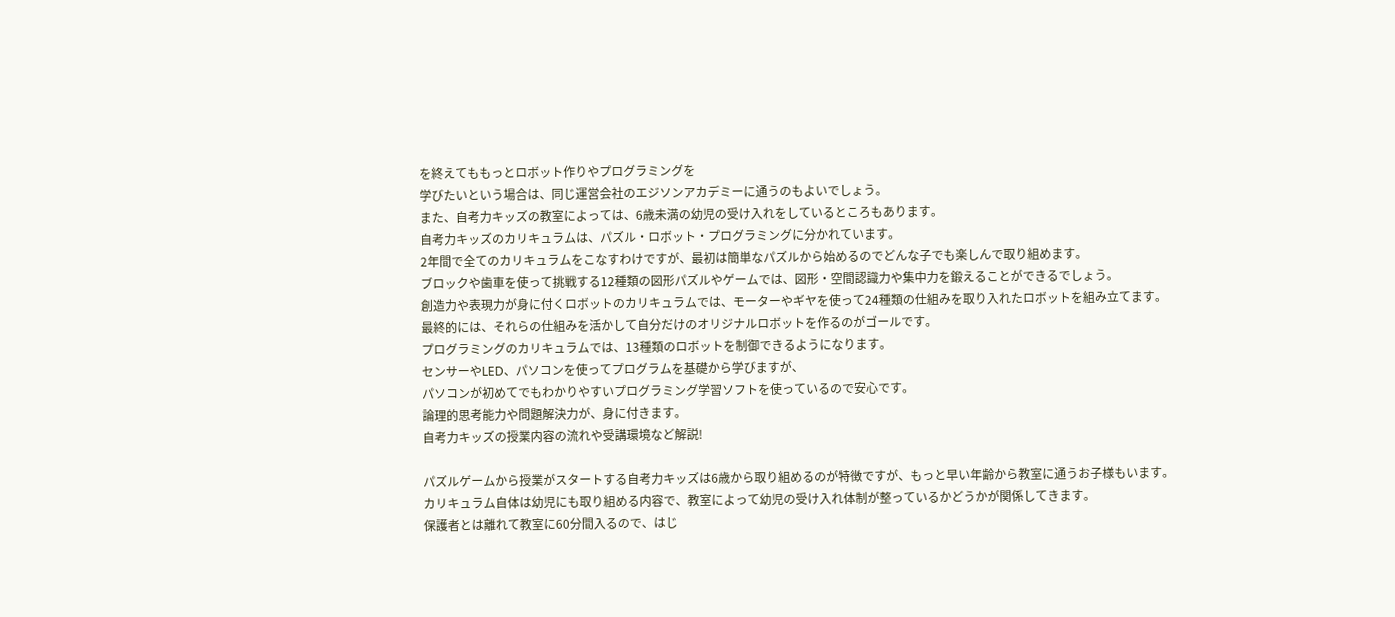を終えてももっとロボット作りやプログラミングを
学びたいという場合は、同じ運営会社のエジソンアカデミーに通うのもよいでしょう。
また、自考力キッズの教室によっては、6歳未満の幼児の受け入れをしているところもあります。
自考力キッズのカリキュラムは、パズル・ロボット・プログラミングに分かれています。
2年間で全てのカリキュラムをこなすわけですが、最初は簡単なパズルから始めるのでどんな子でも楽しんで取り組めます。
ブロックや歯車を使って挑戦する12種類の図形パズルやゲームでは、図形・空間認識力や集中力を鍛えることができるでしょう。
創造力や表現力が身に付くロボットのカリキュラムでは、モーターやギヤを使って24種類の仕組みを取り入れたロボットを組み立てます。
最終的には、それらの仕組みを活かして自分だけのオリジナルロボットを作るのがゴールです。
プログラミングのカリキュラムでは、13種類のロボットを制御できるようになります。
センサーやLED、パソコンを使ってプログラムを基礎から学びますが、
パソコンが初めてでもわかりやすいプログラミング学習ソフトを使っているので安心です。
論理的思考能力や問題解決力が、身に付きます。
自考力キッズの授業内容の流れや受講環境など解説!

パズルゲームから授業がスタートする自考力キッズは6歳から取り組めるのが特徴ですが、もっと早い年齢から教室に通うお子様もいます。
カリキュラム自体は幼児にも取り組める内容で、教室によって幼児の受け入れ体制が整っているかどうかが関係してきます。
保護者とは離れて教室に60分間入るので、はじ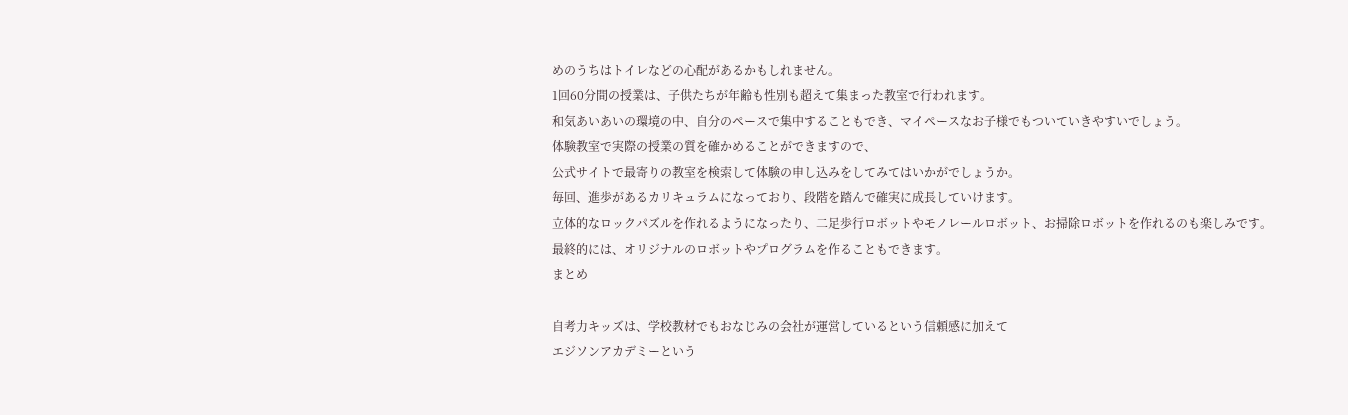めのうちはトイレなどの心配があるかもしれません。
1回60分間の授業は、子供たちが年齢も性別も超えて集まった教室で行われます。
和気あいあいの環境の中、自分のペースで集中することもでき、マイペースなお子様でもついていきやすいでしょう。
体験教室で実際の授業の質を確かめることができますので、
公式サイトで最寄りの教室を検索して体験の申し込みをしてみてはいかがでしょうか。
毎回、進歩があるカリキュラムになっており、段階を踏んで確実に成長していけます。
立体的なロックパズルを作れるようになったり、二足歩行ロボットやモノレールロボット、お掃除ロボットを作れるのも楽しみです。
最終的には、オリジナルのロボットやプログラムを作ることもできます。
まとめ

自考力キッズは、学校教材でもおなじみの会社が運営しているという信頼感に加えて
エジソンアカデミーという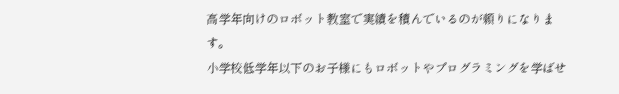高学年向けのロボット教室で実績を積んでいるのが頼りになります。
小学校低学年以下のお子様にもロボットやプログラミングを学ばせ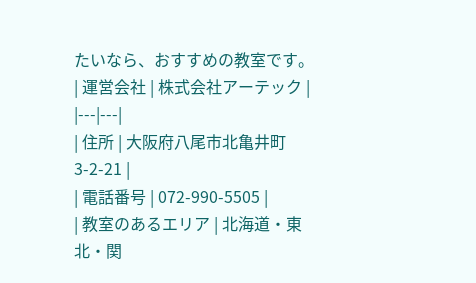たいなら、おすすめの教室です。
| 運営会社 | 株式会社アーテック |
|---|---|
| 住所 | 大阪府八尾市北亀井町3-2-21 |
| 電話番号 | 072-990-5505 |
| 教室のあるエリア | 北海道・東北・関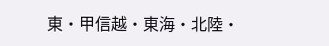東・甲信越・東海・北陸・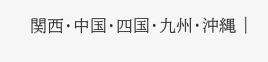関西・中国・四国・九州・沖縄 |